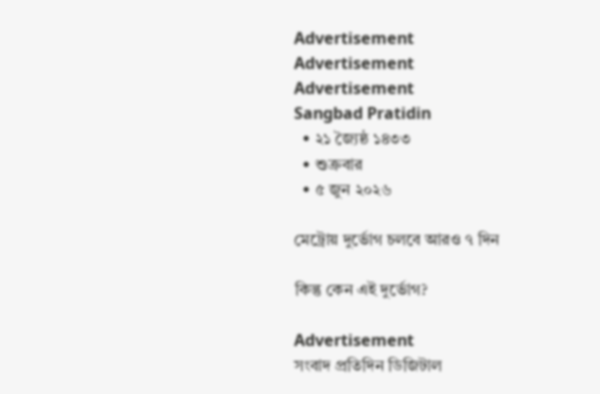Advertisement
Advertisement
Advertisement
Sangbad Pratidin
  • ২১ জ্যৈষ্ঠ ১৪৩৩
  • শুক্রবার
  • ৫ জুন ২০২৬

মেট্রোয় দুর্ভোগ চলবে আরও ৭ দিন

কিন্তু কেন এই দুর্ভোগ?

Advertisement
সংবাদ প্রতিদিন ডিজিটাল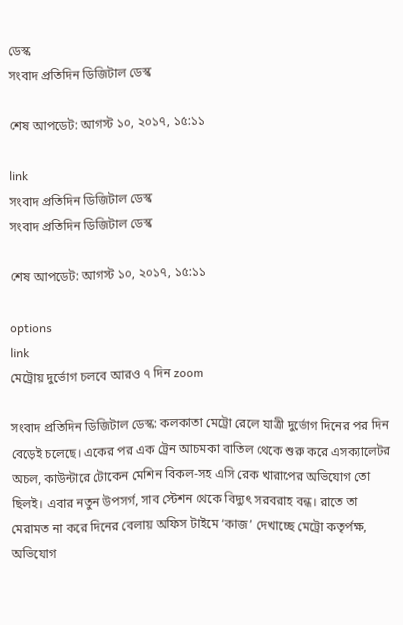ডেস্ক
সংবাদ প্রতিদিন ডিজিটাল ডেস্ক

শেষ আপডেট: আগস্ট ১০, ২০১৭, ১৫:১১

link
সংবাদ প্রতিদিন ডিজিটাল ডেস্ক
সংবাদ প্রতিদিন ডিজিটাল ডেস্ক

শেষ আপডেট: আগস্ট ১০, ২০১৭, ১৫:১১

options
link
মেট্রোয় দুর্ভোগ চলবে আরও ৭ দিন zoom

সংবাদ প্রতিদিন ডিজিটাল ডেস্ক: কলকাতা মেট্রো রেলে যাত্রী দুর্ভোগ দিনের পর দিন বেড়েই চলেছে। একের পর এক ট্রেন আচমকা বাতিল থেকে শুরু করে এসক্যালেটর অচল, কাউন্টারে টোকেন মেশিন বিকল-সহ এসি রেক খারাপের অভিযোগ তো ছিলই। এবার নতুন উপসর্গ, সাব স্টেশন থেকে বিদ্যুৎ সরবরাহ বন্ধ। রাতে তা মেরামত না করে দিনের বেলায় অফিস টাইমে ‘কাজ’ দেখাচ্ছে মেট্রো কতৃর্পক্ষ, অভিযোগ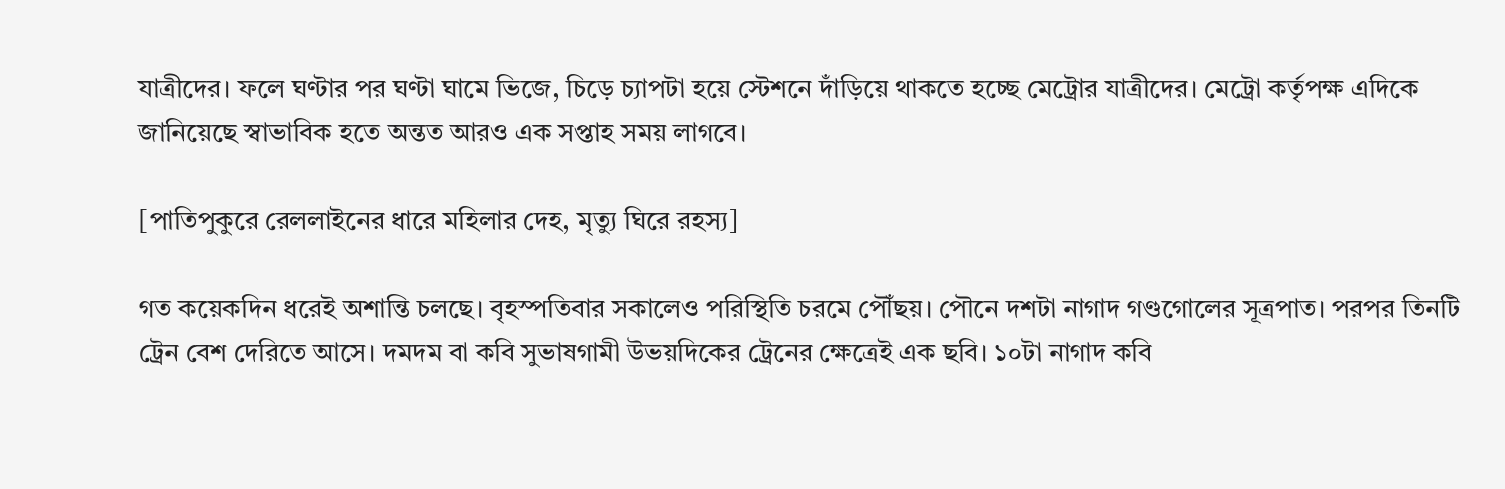যাত্রীদের। ফলে ঘণ্টার পর ঘণ্টা ঘামে ভিজে, চিড়ে চ্যাপটা হয়ে স্টেশনে দাঁড়িয়ে থাকতে হচ্ছে মেট্রোর যাত্রীদের। মেট্রো কর্তৃপক্ষ এদিকে জানিয়েছে স্বাভাবিক হতে অন্তত আরও এক সপ্তাহ সময় লাগবে।

[পাতিপুকুরে রেললাইনের ধারে মহিলার দেহ, মৃত্যু ঘিরে রহস্য]

গত কয়েকদিন ধরেই অশান্তি চলছে। বৃহস্পতিবার সকালেও পরিস্থিতি চরমে পৌঁছয়। পৌনে দশটা নাগাদ গণ্ডগোলের সূত্রপাত। পরপর তিনটি ট্রেন বেশ দেরিতে আসে। দমদম বা কবি সুভাষগামী উভয়দিকের ট্রেনের ক্ষেত্রেই এক ছবি। ১০টা নাগাদ কবি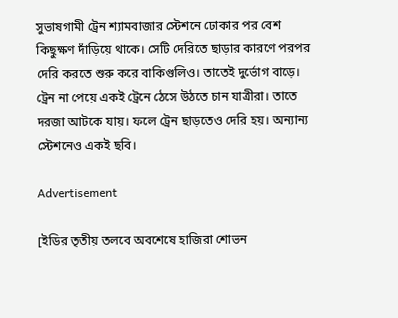সুভাষগামী ট্রেন শ্যামবাজার স্টেশনে ঢোকার পর বেশ কিছুক্ষণ দাঁড়িয়ে থাকে। সেটি দেরিতে ছাড়ার কারণে পরপর দেরি করতে শুরু করে বাকিগুলিও। তাতেই দুর্ভোগ বাড়ে। ট্রেন না পেয়ে একই ট্রেনে ঠেসে উঠতে চান যাত্রীরা। তাতে দরজা আটকে যায়। ফলে ট্রেন ছাড়তেও দেরি হয়। অন্যান্য স্টেশনেও একই ছবি।

Advertisement

[ইডির তৃতীয় তলবে অবশেষে হাজিরা শোভন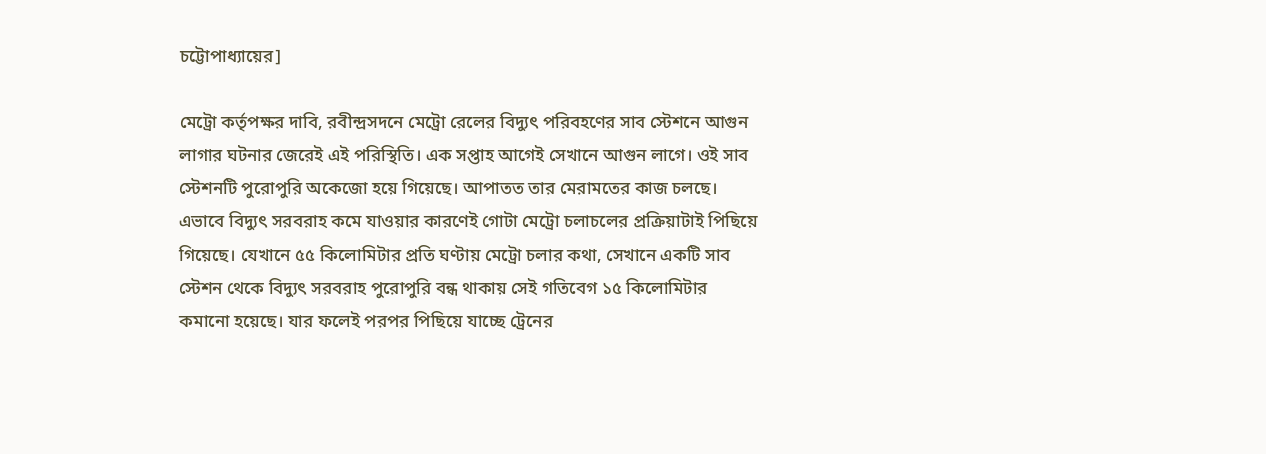চট্টোপাধ্যায়ের]

মেট্রো কর্তৃপক্ষর দাবি, রবীন্দ্রসদনে মেট্রো রেলের বিদ্যুৎ পরিবহণের সাব স্টেশনে আগুন লাগার ঘটনার জেরেই এই পরিস্থিতি। এক সপ্তাহ আগেই সেখানে আগুন লাগে। ওই সাব স্টেশনটি পুরোপুরি অকেজো হয়ে গিয়েছে। আপাতত তার মেরামতের কাজ চলছে। এভাবে বিদ্যুৎ সরবরাহ কমে যাওয়ার কারণেই গোটা মেট্রো চলাচলের প্রক্রিয়াটাই পিছিয়ে গিয়েছে। যেখানে ৫৫ কিলোমিটার প্রতি ঘণ্টায় মেট্রো চলার কথা, সেখানে একটি সাব স্টেশন থেকে বিদ্যুৎ সরবরাহ পুরোপুরি বন্ধ থাকায় সেই গতিবেগ ১৫ কিলোমিটার কমানো হয়েছে। যার ফলেই পরপর পিছিয়ে যাচ্ছে ট্রেনের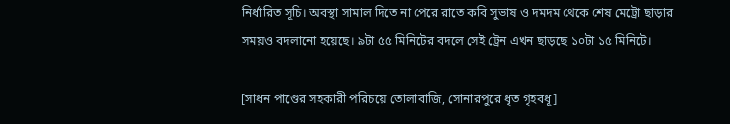নির্ধারিত সূচি। অবস্থা সামাল দিতে না পেরে রাতে কবি সুভাষ ও দমদম থেকে শেষ মেট্রো ছাড়ার সময়ও বদলানো হয়েছে। ৯টা ৫৫ মিনিটের বদলে সেই ট্রেন এখন ছাড়ছে ১০টা ১৫ মিনিটে।

[সাধন পাণ্ডের সহকারী পরিচয়ে তোলাবাজি, সোনারপুরে ধৃত গৃহবধূ]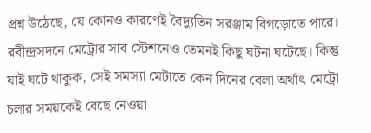প্রশ্ন উঠেছে, যে কোনও কারণেই বৈদ্যুতিন সরঞ্জাম বিগড়োতে পারে। রবীন্দ্রসদনে মেট্রোর সাব স্টেশনেও তেমনই কিছু ঘটনা ঘটেছে। কিন্তু যাই ঘটে থাকুক, সেই সমস্যা মেটাতে কেন দিনের বেলা অর্থাৎ মেট্রো চলার সময়কেই বেছে নেওয়া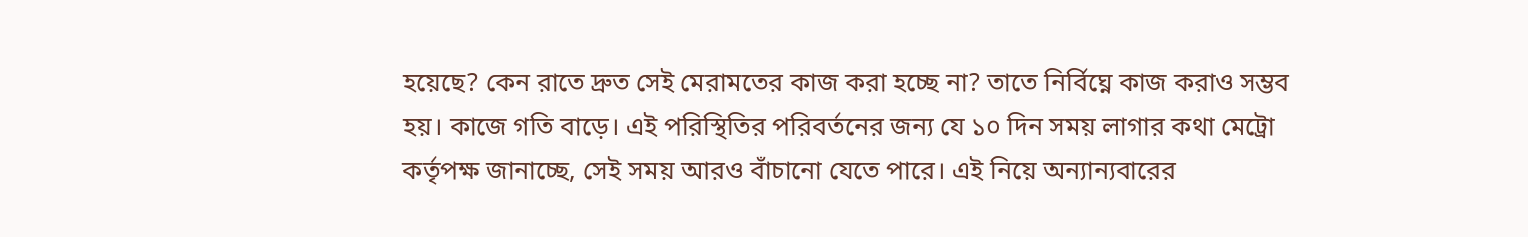হয়েছে? কেন রাতে দ্রুত সেই মেরামতের কাজ করা হচ্ছে না? তাতে নির্বিঘ্নে কাজ করাও সম্ভব হয়। কাজে গতি বাড়ে। এই পরিস্থিতির পরিবর্তনের জন্য যে ১০ দিন সময় লাগার কথা মেট্রো কর্তৃপক্ষ জানাচ্ছে, সেই সময় আরও বাঁচানো যেতে পারে। এই নিয়ে অন্যান্যবারের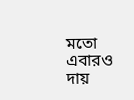মতো এবারও দায়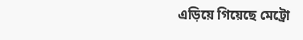এড়িয়ে গিয়েছে মেট্রো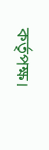কর্তৃপক্ষ।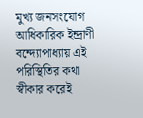মুখ্য জনসংযোগ আধিকারিক ইন্দ্রাণী বন্দ্যোপাধ্যায় এই পরিস্থিতির কথা স্বীকার করেই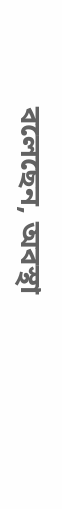বলেছেন, অবস্থা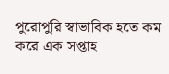পুরোপুরি স্বাভাবিক হতে কম করে এক সপ্তাহ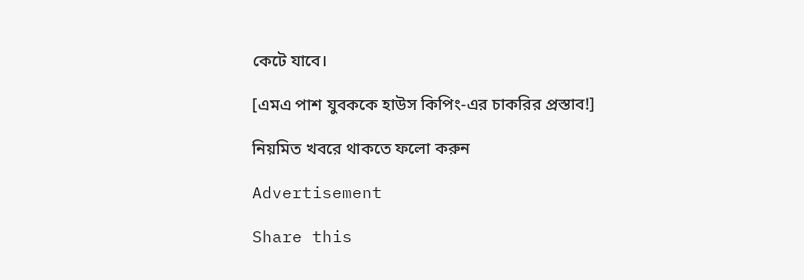কেটে যাবে।

[এমএ পাশ যুবককে হাউস কিপিং-এর চাকরির প্রস্তাব!]

নিয়মিত খবরে থাকতে ফলো করুন

Advertisement

Share this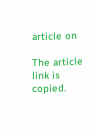article on

The article link is copied.